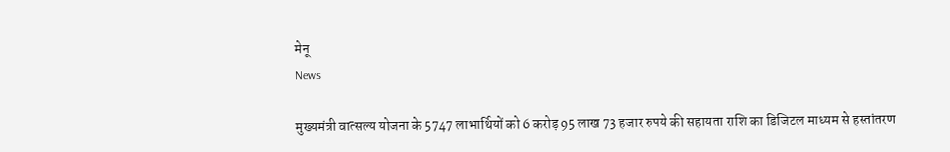मेनू
News

मुख्यमंत्री वात्सल्य योजना के 5747 लाभार्थियों को 6 करोड़ 95 लाख 73 हजार रुपये की सहायता राशि का डिजिटल माध्यम से हस्तांतरण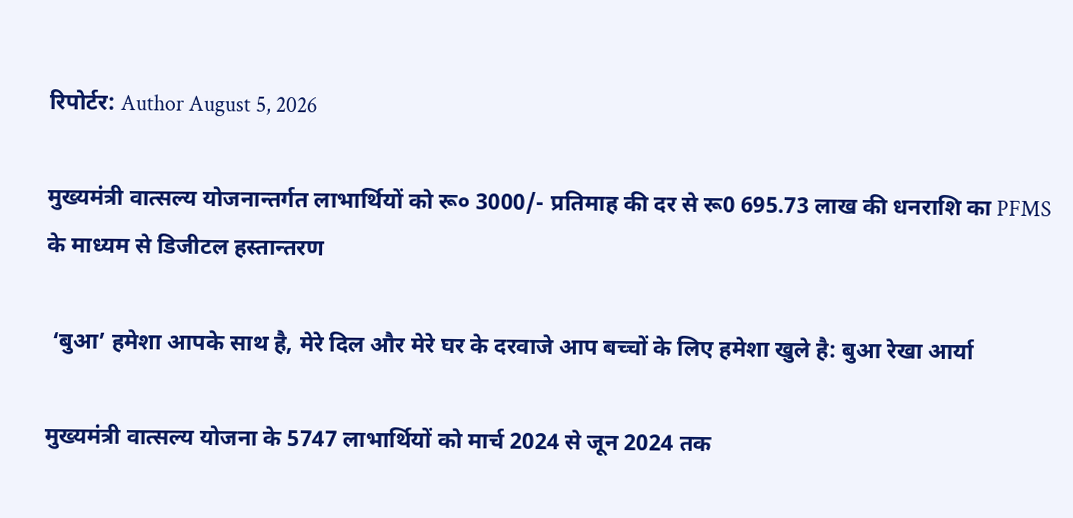रिपोर्टर: Author August 5, 2026

मुख्यमंत्री वात्सल्य योजनान्तर्गत लाभार्थियों को रू० 3000/- प्रतिमाह की दर से रू0 695.73 लाख की धनराशि का PFMS के माध्यम से डिजीटल हस्तान्तरण

 ‘बुआ’ हमेशा आपके साथ है, मेरे दिल और मेरे घर के दरवाजे आप बच्चों के लिए हमेशा खुले है: बुआ रेखा आर्या

मुख्यमंत्री वात्सल्य योजना के 5747 लाभार्थियों को मार्च 2024 से जून 2024 तक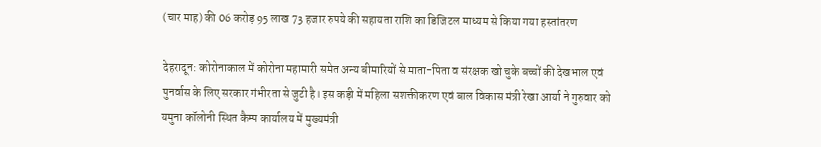(चार माह) की 06 करोड़ 95 लाख 73 हजार रुपये की सहायता राशि का डिजिटल माध्यम से किया गया हस्तांतरण

देहरादून: कोरोनाकाल में कोरोना महामारी समेत अन्य बीमारियों से माता-पिता व संरक्षक खो चुके बच्चों की देखभाल एवं पुनर्वास के लिए सरकार गंभीरता से जुटी है। इस कड़ी में महिला सशक्तीकरण एवं बाल विकास मंत्री रेखा आर्या ने गुरुवार को यमुना कॉलोनी स्थित कैम्प कार्यालय में मुख्यमंत्री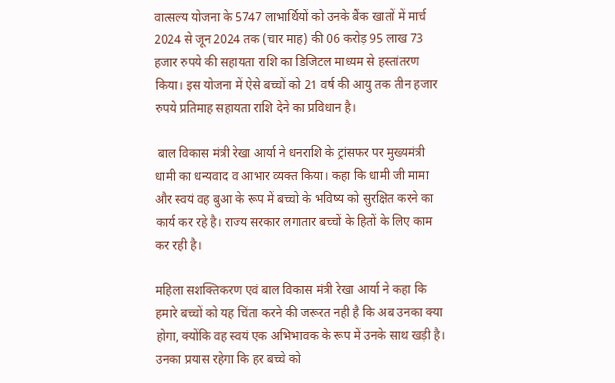वात्सल्य योजना के 5747 लाभार्थियों को उनके बैंक खातों में मार्च 2024 से जून 2024 तक (चार माह) की 06 करोड़ 95 लाख 73 हजार रुपये की सहायता राशि का डिजिटल माध्यम से हस्तांतरण किया। इस योजना में ऐसे बच्चों को 21 वर्ष की आयु तक तीन हजार रुपये प्रतिमाह सहायता राशि देने का प्रविधान है।

 बाल विकास मंत्री रेखा आर्या ने धनराशि के ट्रांसफर पर मुख्यमंत्री धामी का धन्यवाद व आभार व्यक्त किया। कहा कि धामी जी मामा और स्वयं वह बुआ के रूप में बच्चो के भविष्य को सुरक्षित करने का कार्य कर रहे है। राज्य सरकार लगातार बच्चों के हितों के लिए काम कर रही है।

महिला सशक्तिकरण एवं बाल विकास मंत्री रेखा आर्या ने कहा कि हमारे बच्चों को यह चिंता करने की जरूरत नही है कि अब उनका क्या होगा, क्योंकि वह स्वयं एक अभिभावक के रूप में उनके साथ खड़ी है। उनका प्रयास रहेगा कि हर बच्चे को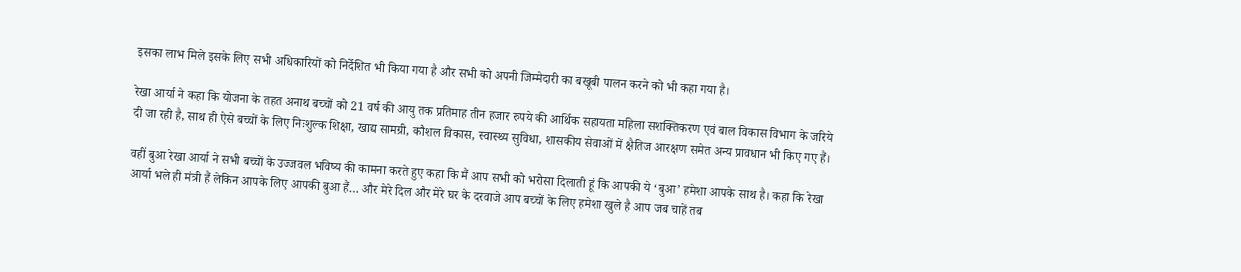इसका लाभ मिले इसके लिए सभी अधिकारियों को निर्देशित भी किया गया है और सभी को अपनी जिम्मेदारी का बखूबी पालन करने को भी कहा गया है।

रेखा आर्या ने कहा कि योजना के तहत अनाथ बच्चों को 21 वर्ष की आयु तक प्रतिमाह तीन हजार रुपये की आर्थिक सहायता महिला सशक्तिकरण एवं बाल विकास विभाग के जरिये दी जा रही है, साथ ही ऐसे बच्चों के लिए निःशुल्क शिक्षा, खाद्य सामग्री, कौशल विकास, स्वास्थ्य सुविधा, शासकीय सेवाओं में क्षैतिज आरक्षण समेत अन्य प्रावधान भी किए गए हैं।

वहीं बुआ रेखा आर्या ने सभी बच्चों के उज्जवल भविष्य की कामना करते हुए कहा कि मैं आप सभी को भरोसा दिलाती हूं कि आपकी ये ‘बुआ’ हमेशा आपके साथ है। कहा कि रेखा आर्या भले ही मंत्री हैं लेकिन आपके लिए आपकी बुआ हैं… और मेरे दिल और मेरे घर के दरवाजे आप बच्चों के लिए हमेशा खुले है आप जब चाहें तब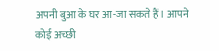अपनी बुआ के घर आ-जा सकते हैं। आपने कोई अच्छी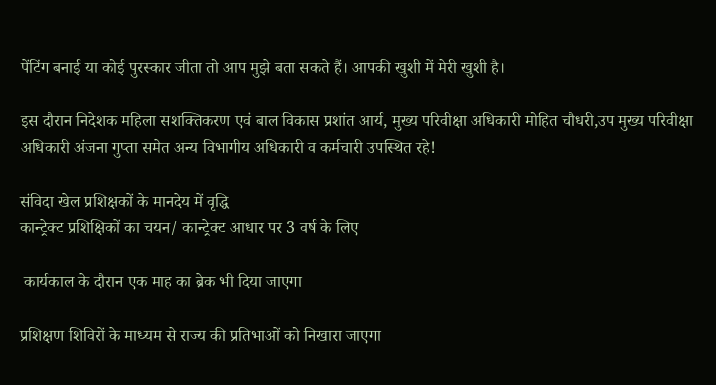पेंटिंग बनाई या कोई पुरस्कार जीता तो आप मुझे बता सकते हैं। आपकी खुशी में मेरी खुशी है।

इस दौरान निदेशक महिला सशक्तिकरण एवं बाल विकास प्रशांत आर्य, मुख्य परिवीक्षा अधिकारी मोहित चौधरी,उप मुख्य परिवीक्षा अधिकारी अंजना गुप्ता समेत अन्य विभागीय अधिकारी व कर्मचारी उपस्थित रहे!

संविदा खेल प्रशिक्षकों के मानदेय में वृद्धि
कान्ट्रेक्ट प्रशिक्षिकों का चयन/ कान्ट्रेक्ट आधार पर 3 वर्ष के लिए

 कार्यकाल के दौरान एक माह का ब्रेक भी दिया जाएगा

प्रशिक्षण शिविरों के माध्यम से राज्य की प्रतिभाओं को निखारा जाएगा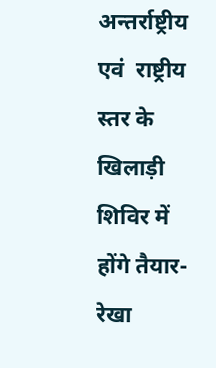अन्तर्राष्ट्रीय एवं  राष्ट्रीय  स्तर के खिलाड़ी शिविर में होंगे तैयार-रेखा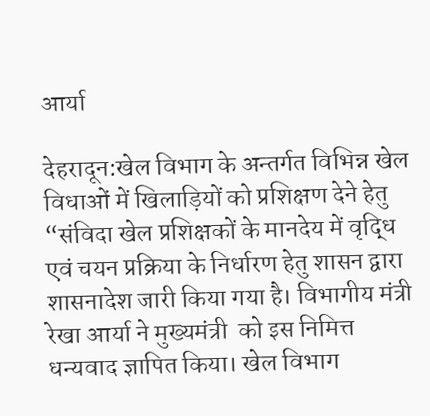आर्या

देहरादून:खेल विभाग के अन्तर्गत विभिन्न खेल विधाओं में खिलाड़ियों को प्रशिक्षण देने हेतु “संविदा खेल प्रशिक्षकों के मानदेय में वृद्धि एवं चयन प्रक्रिया के निर्धारण हेतु शासन द्वारा शासनादेश जारी किया गया है। विभागीय मंत्री रेखा आर्या ने मुख्यमंत्री  को इस निमित्त धन्यवाद ज्ञापित किया। खेल विभाग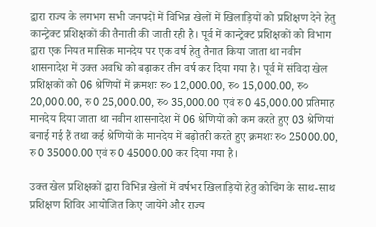द्वारा राज्य के लगभग सभी जनपदों में विभिन्न खेलों में खिलाड़ियों को प्रशिक्षण देने हेतु कान्ट्रेक्ट प्रशिक्षकों की तैनाती की जाती रही है। पूर्व में कान्ट्रेक्ट प्रशिक्षकों को विभाग द्वारा एक नियत मासिक मानदेय पर एक वर्ष हेतु तैनात किया जाता था नवीन शासनादेश में उक्त अवधि को बढ़ाकर तीन वर्ष कर दिया गया है। पूर्व में संविदा खेल प्रशिक्षकों को 06 श्रेणियों में क्रमशः रु० 12,000.00, रु० 15,000.00, रु० 20,000.00, रु0 25,000.00, रु० 35,000.00 एवं रु0 45,000.00 प्रतिमाह मानदेय दिया जाता था नवीन शासनादेश में 06 श्रेणियों को कम करते हुए 03 श्रेणियां बनाई गई हैं तथा कई श्रेणियों के मानदेय में बढ़ोतरी करते हुए क्रमशः रु० 25000.00, रु0 35000.00 एवं रु0 45000.00 कर दिया गया है।

उक्त खेल प्रशिक्षकों द्वारा विभिन्न खेलों में वर्षभर खिलाड़ियों हेतु कोचिंग के साथ-साथ प्रशिक्षण शिविर आयोजित किए जायेंगे और राज्य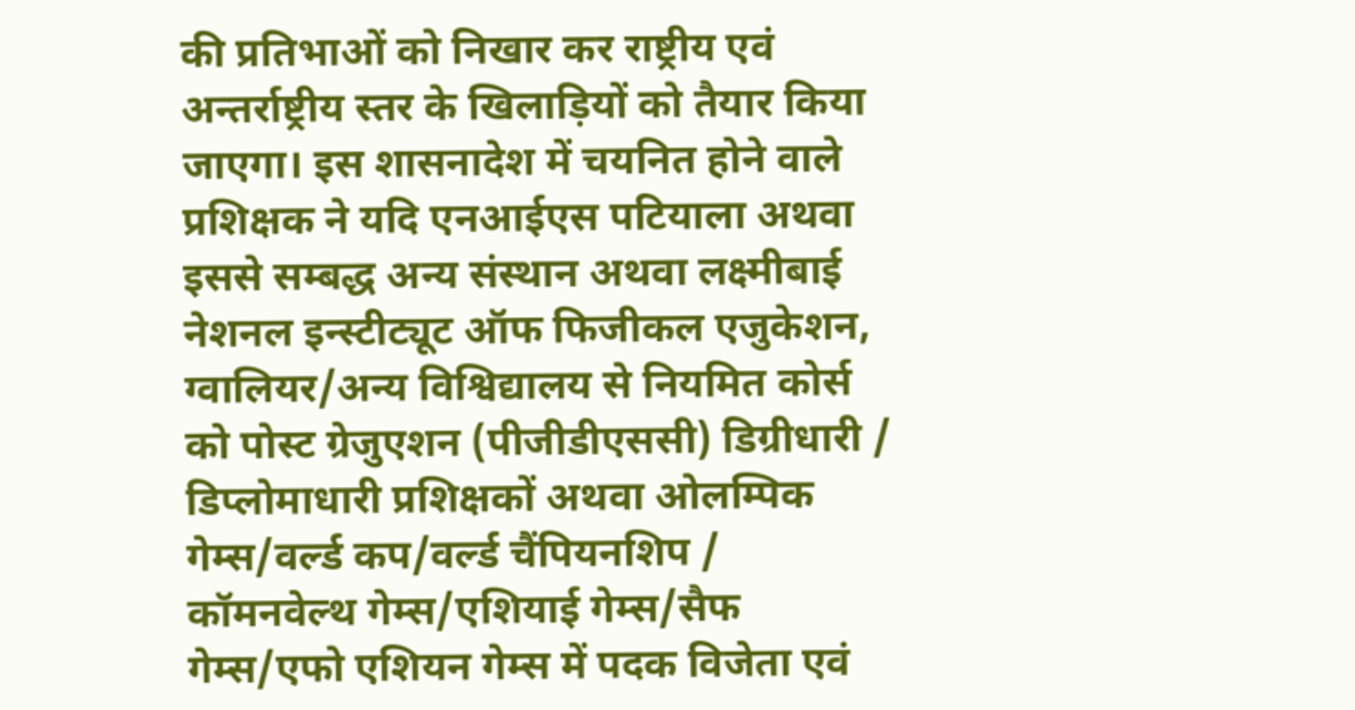की प्रतिभाओं को निखार कर राष्ट्रीय एवं अन्तर्राष्ट्रीय स्तर के खिलाड़ियों को तैयार किया जाएगा। इस शासनादेश में चयनित होने वाले प्रशिक्षक ने यदि एनआईएस पटियाला अथवा इससे सम्बद्ध अन्य संस्थान अथवा लक्ष्मीबाई नेशनल इन्स्टीट्यूट ऑफ फिजीकल एजुकेशन, ग्वालियर/अन्य विश्विद्यालय से नियमित कोर्स को पोस्ट ग्रेजुएशन (पीजीडीएससी) डिग्रीधारी / डिप्लोमाधारी प्रशिक्षकों अथवा ओलम्पिक गेम्स/वर्ल्ड कप/वर्ल्ड चैंपियनशिप / कॉमनवेल्थ गेम्स/एशियाई गेम्स/सैफ गेम्स/एफो एशियन गेम्स में पदक विजेता एवं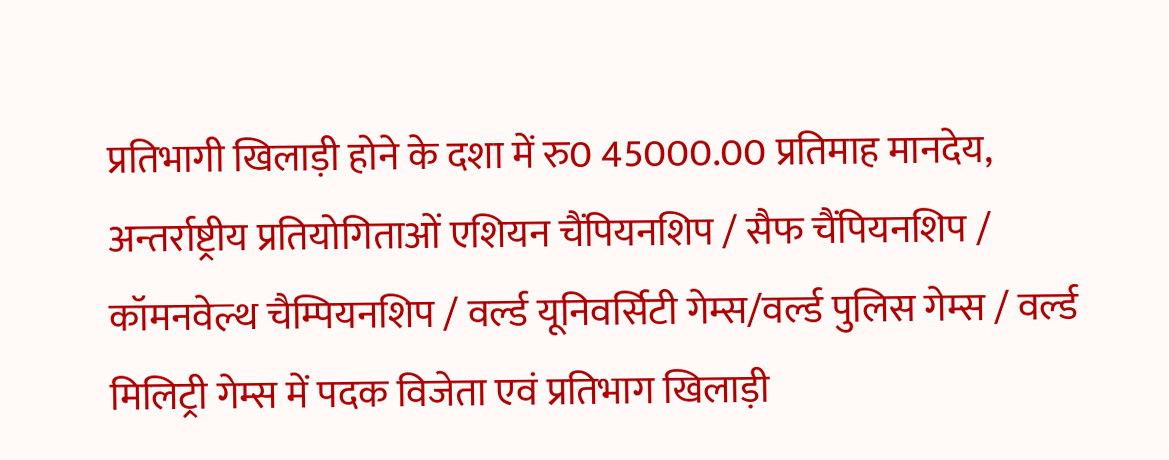प्रतिभागी खिलाड़ी होने के दशा में रु0 45000.00 प्रतिमाह मानदेय, अन्तर्राष्ट्रीय प्रतियोगिताओं एशियन चैंपियनशिप / सैफ चैंपियनशिप / कॉमनवेल्थ चैम्पियनशिप / वर्ल्ड यूनिवर्सिटी गेम्स/वर्ल्ड पुलिस गेम्स / वर्ल्ड मिलिट्री गेम्स में पदक विजेता एवं प्रतिभाग खिलाड़ी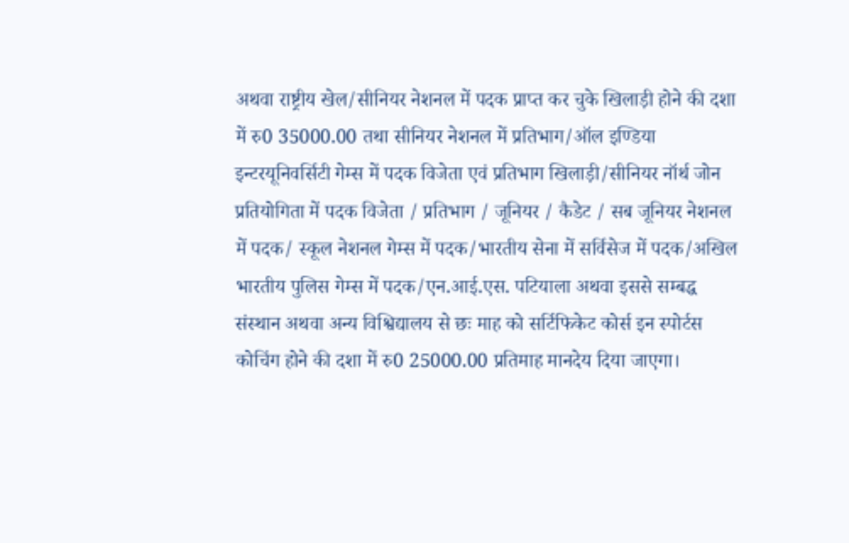अथवा राष्ट्रीय खेल/सीनियर नेशनल में पदक प्राप्त कर चुके खिलाड़ी होने की दशा में रु0 35000.00 तथा सीनियर नेशनल में प्रतिभाग/ऑल इण्डिया इन्टरयूनिवर्सिटी गेम्स में पदक विजेता एवं प्रतिभाग खिलाड़ी/सीनियर नॉर्थ जोन प्रतियोगिता में पदक विजेता / प्रतिभाग / जूनियर / कैडेट / सब जूनियर नेशनल में पदक/ स्कूल नेशनल गेम्स में पदक/भारतीय सेना में सर्विसेज में पदक/अखिल भारतीय पुलिस गेम्स में पदक/एन.आई.एस. पटियाला अथवा इससे सम्बद्ध संस्थान अथवा अन्य विश्विद्यालय से छः माह को सर्टिफिकेट कोर्स इन स्पोर्टस कोचिंग होने की दशा में रु0 25000.00 प्रतिमाह मानदेय दिया जाएगा।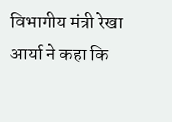विभागीय मंत्री रेखा आर्या ने कहा कि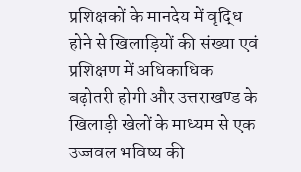प्रशिक्षकों के मानदेय में वृद्धि होने से खिलाड़ियों की संख्या एवं प्रशिक्षण में अधिकाधिक बढ़ोतरी होगी और उत्तराखण्ड के खिलाड़ी खेलों के माध्यम से एक उज्जवल भविष्य की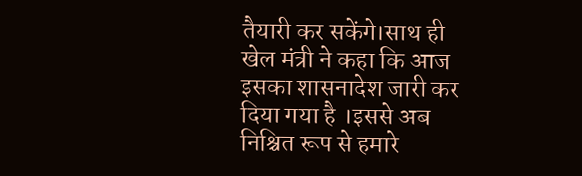तैयारी कर सकेंगे।साथ ही खेल मंत्री ने कहा कि आज इसका शासनादेश जारी कर दिया गया है ।इससे अब निश्चित रूप से हमारे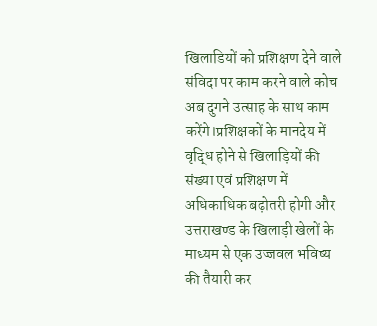खिलाडियों को प्रशिक्षण देने वाले संविदा पर काम करने वाले कोच अब दुगने उत्साह के साथ काम करेंगे।प्रशिक्षकों के मानदेय में वृद्धि होने से खिलाड़ियों की संख्या एवं प्रशिक्षण में अधिकाधिक बढ़ोतरी होगी और उत्तराखण्ड के खिलाड़ी खेलों के माध्यम से एक उज्जवल भविष्य की तैयारी कर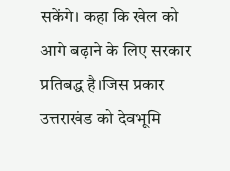सकेंगे। कहा कि खेल को आगे बढ़ाने के लिए सरकार प्रतिबद्ध है।जिस प्रकार उत्तराखंड को देवभूमि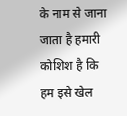के नाम से जाना जाता है हमारी कोशिश है कि हम इसे खेल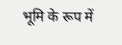भूमि के रूप में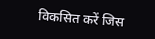विकसित करें जिस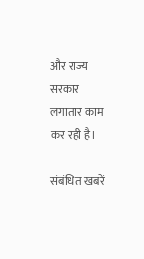और राज्य सरकार लगातार काम कर रही है।

संबंधित खबरें